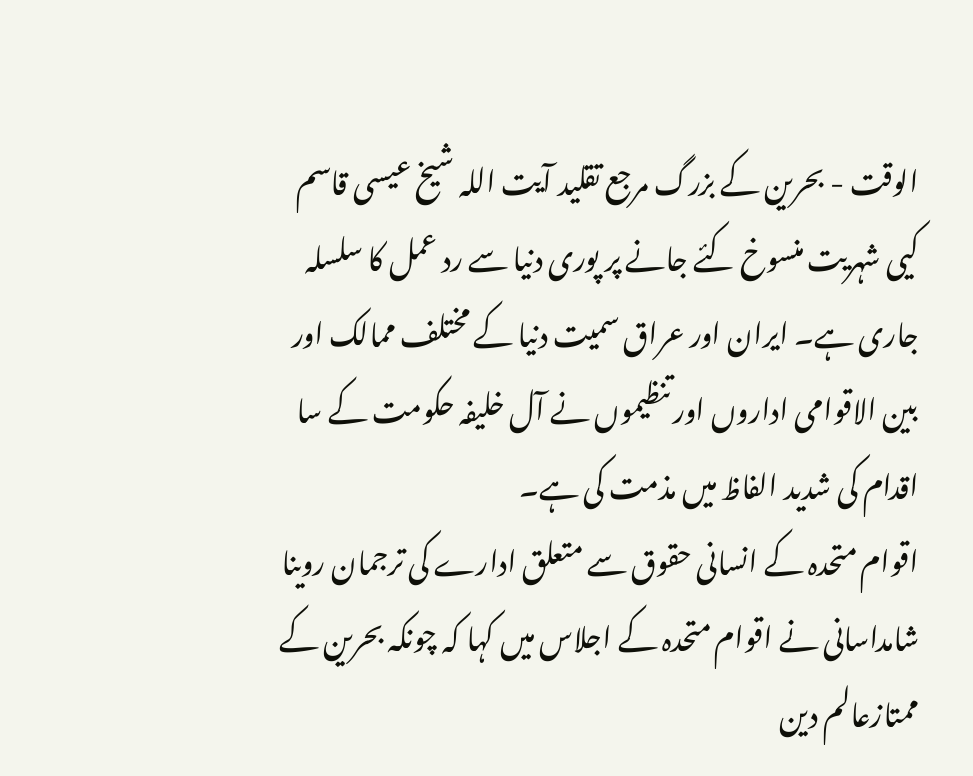الوقت - بحرین کے بزرگ مرجع تقلید آیت اللہ شیخ عیسی قاسم کیی شہریت منسوخ کئے جانے پر پوری دنیا سے رد عمل کا سلسلہ جاری ہے۔ ایران اور عراق سمیت دنیا کے مختلف ممالک اور بین الاقوامی اداروں اور تنظیموں نے آل خلیفہ حکومت کے سا اقدام کی شدید الفاظ میں مذمت کی ہے۔
اقوام متحدہ کے انسانی حقوق سے متعلق ادارے کی ترجمان روینا شامداسانی نے اقوام متحدہ کے اجلاس میں کہا کہ چونکہ بحرین کے ممتازعالم دین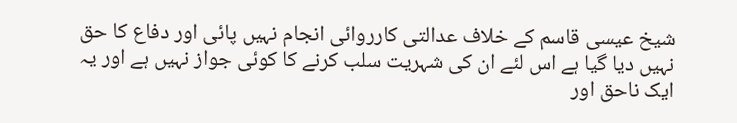شیخ عیسی قاسم کے خلاف عدالتی کارروائی انجام نہیں پائی اور دفاع کا حق نہیں دیا گیا ہے اس لئے ان کی شہریت سلب کرنے کا کوئی جواز نہیں ہے اور یہ ایک ناحق اور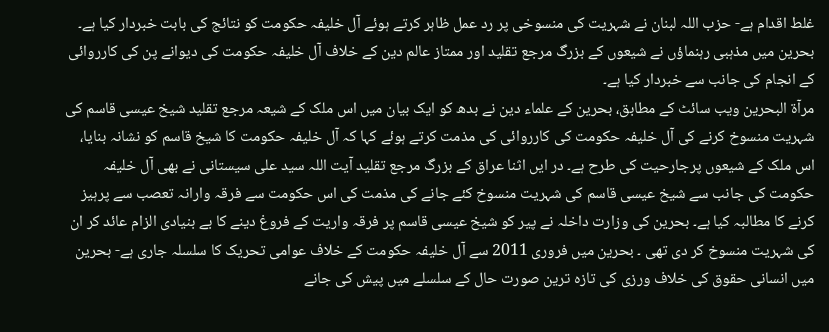غلط اقدام ہے- حزب اللہ لبنان نے شہریت کی منسوخی پر رد عمل ظاہر کرتے ہوئے آل خلیفہ حکومت کو نتائج کی بابت خبردار کیا ہے۔ بحرین میں مذہبی رہنماؤں نے شیعوں کے بزرگ مرجع تقلید اور ممتاز عالم دین کے خلاف آل خلیفہ حکومت کی دیوانے پن کی کارروائی کے انجام کی جانب سے خبردار کیا ہے۔
مرآۃ البحرین ویب سائٹ کے مطابق، بحرین کے علماء دین نے بدھ کو ایک بیان میں اس ملک کے شیعہ مرجع تقلید شیخ عیسی قاسم کی شہریت منسوخ کرنے کی آل خلیفہ حکومت کی کارروائی کی مذمت کرتے ہوئے کہا کہ آل خلیفہ حکومت کا شیخ قاسم کو نشانہ بنایا، اس ملک کے شیعوں پرجارحیت کی طرح ہے۔ در ایں اثنا عراق کے بزرگ مرجع تقلید آیت اللہ سید علی سیستانی نے بھی آل خلیفہ حکومت کی جانب سے شیخ عیسی قاسم کی شہریت منسوخ کئے جانے کی مذمت کی اس حکومت سے فرقہ وارانہ تعصب سے پرہیز کرنے کا مطالبہ کیا ہے۔ بحرین کی وزارت داخلہ نے پیر کو شیخ عیسی قاسم پر فرقہ واریت کے فروغ دینے کا بے بنیادی الزام عائد کر ان کی شہریت منسوخ کر دی تھی ۔ بحرین میں فروری 2011 سے آل خلیفہ حکومت کے خلاف عوامی تحریک کا سلسلہ جاری ہے- بحرین میں انسانی حقوق کی خلاف ورزی کی تازہ ترین صورت حال کے سلسلے میں پیش کی جانے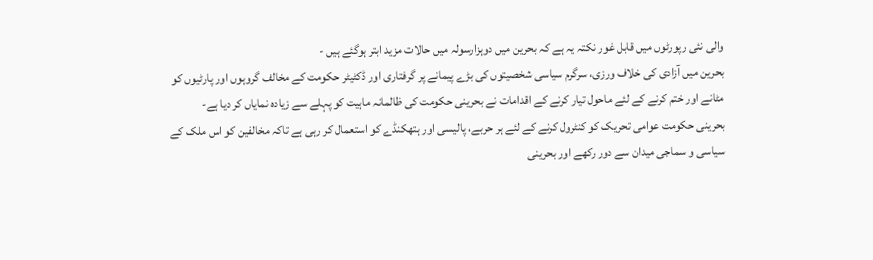والی نئی رپورٹوں میں قابل غور نکتہ یہ ہے کہ بحرین میں دوہزارسولہ میں حالات مزید ابتر ہوگئے ہیں -
بحرین میں آزادی کی خلاف ورزی، سرگرم سیاسی شخصیتوں کی بڑے پیمانے پر گرفتاری اور ڈکٹیٹر حکومت کے مخالف گروہوں اور پارٹیوں کو مٹانے اور ختم کرنے کے لئے ماحول تیار کرنے کے اقدامات نے بحرینی حکومت کی ظالمانہ ماہیت کو پہلے سے زیادہ نمایاں کر دیا ہے-
بحرینی حکومت عوامی تحریک کو کنٹرول کرنے کے لئے ہر حربے، پالیسی اور ہتھکنڈے کو استعمال کر رہی ہے تاکہ مخالفین کو اس ملک کے سیاسی و سماجی میدان سے دور رکھے اور بحرینی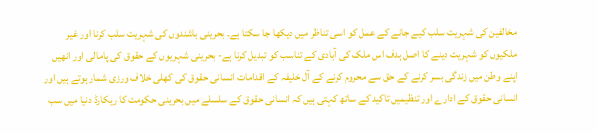مخالفین کی شہریت سلب کیے جانے کے عمل کو اسی تناظر میں دیکھا جا سکتا ہے۔ بحرینی باشندوں کی شہریت سلب کرنا اور غیر ملکیوں کو شہریت دینے کا اصل ہدف اس ملک کی آبادی کے تناسب کو تبدیل کرنا ہے- بحرینی شہریوں کے حقوق کی پامالی اور انھیں اپنے وطن میں زندگی بسر کرنے کے حق سے محروم کرنے کے آل خلیفہ کے اقدامات انسانی حقوق کی کھلی خلاف ورزی شمار ہوتے ہیں اور انسانی حقوق کے ادارے اور تنظیمیں تاکید کے ساتھ کہتی ہیں کہ انسانی حقوق کے سلسلے میں بحرینی حکومت کا ریکارڈ دنیا میں سب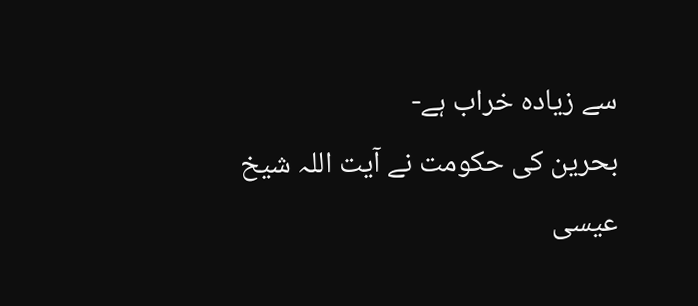سے زیادہ خراب ہے-
بحرین کی حکومت نے آيت اللہ شیخ عیسی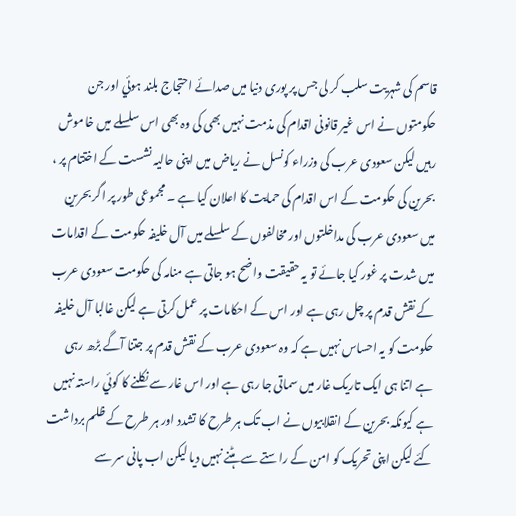قاسم کی شہریت سلب کر لی جس پر پوری دنیا میں صدائے احتجاج بلند ہوئي اور جن حکومتوں نے اس غیر قانونی اقدام کی مذمت نہيں بھی کی وہ بھی اس سلسلے میں خاموش رہیں لیکن سعودی عرب کی وزراء کونسل نے ریاض میں اپنی حالیہ نشست کے اختتام پر ، بحرین کی حکومت کے اس اقدام کی حمایت کا اعلان کیا ہے ۔ مجموعی طور پر اگر بحرین میں سعودی عرب کی مداخلتوں اور مخالفوں کے سلسلے میں آل خلیفہ حکومت کے اقدامات میں شدت پر غور کیا جائے تو یہ حقیقت واضح ہو جاتی ہے منامہ کی حکومت سعودی عرب کے نقش قدم پر چل رہی ہے اور اس کے احکامات پر عمل کرتی ہے لیکن غالبا آل خلیفہ حکومت کو یہ احساس نہیں ہے کہ وہ سعودی عرب کے نقش قدم پر جتنا آگے بڑھ رہی ہے اتنا ہی ایک تاریک غار میں سماتی جا رہی ہے اور اس غار سے نکلنے کا کوئي راستہ نہيں ہے کیونکہ بحرین کے انقلابیوں نے اب تک ہر طرح کا تشدد اور ہر طرح کے ظلم برداشت کئے لیکن اپنی تحریک کو امن کے راستے سے ہٹنے نہيں دیا لیکن اب پانی سر سے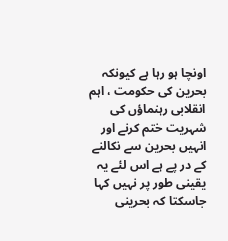اونچا ہو رہا ہے کیونکہ بحرین کی حکومت ، اہم انقلابی رہنماؤں کی شہریت ختم کرنے اور انہيں بحرین سے نکالنے کے در پے ہے اس لئے یہ یقینی طور پر نہیں کہا جاسکتا کہ بحرینی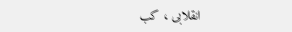انقلابی ، کب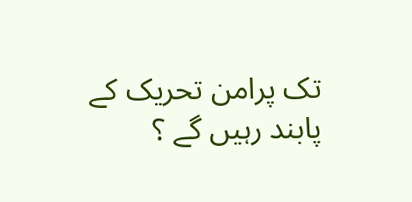تک پرامن تحریک کے پابند رہيں گے ؟